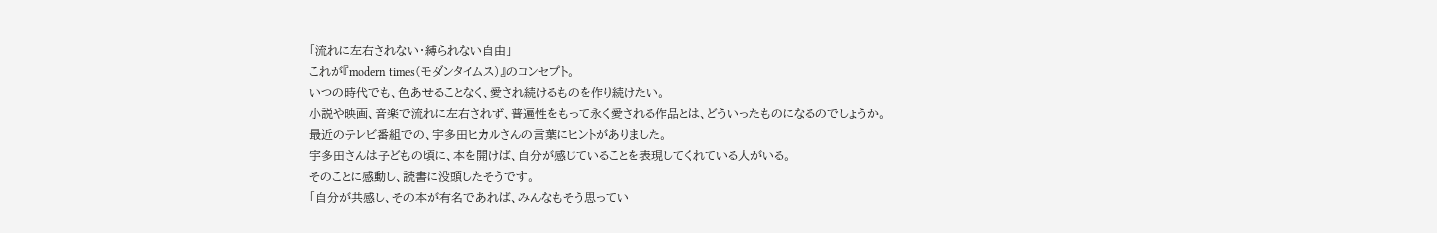「流れに左右されない・縛られない自由」
これが『modern times(モダンタイムス)』のコンセプト。
いつの時代でも、色あせることなく、愛され続けるものを作り続けたい。
小説や映画、音楽で流れに左右されず、普遍性をもって永く愛される作品とは、どういったものになるのでしょうか。
最近のテレビ番組での、宇多田ヒカルさんの言葉にヒントがありました。
宇多田さんは子どもの頃に、本を開けば、自分が感じていることを表現してくれている人がいる。
そのことに感動し、読書に没頭したそうです。
「自分が共感し、その本が有名であれば、みんなもそう思ってい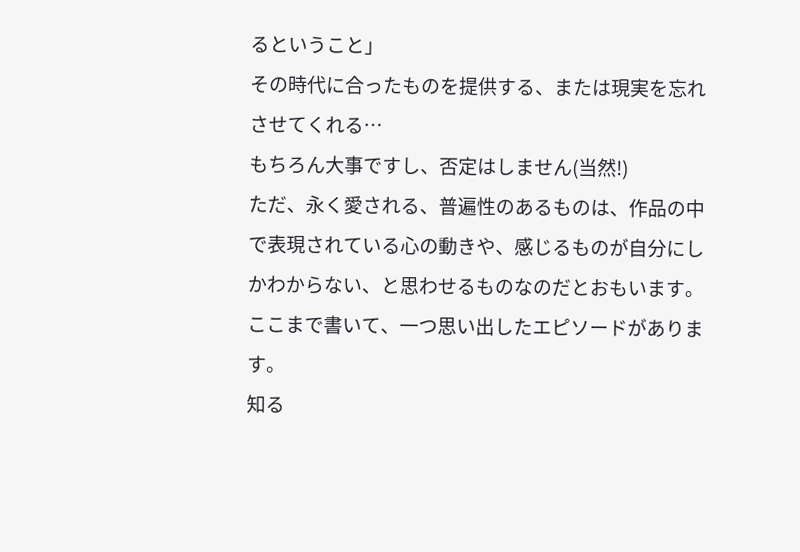るということ」
その時代に合ったものを提供する、または現実を忘れさせてくれる…
もちろん大事ですし、否定はしません(当然!)
ただ、永く愛される、普遍性のあるものは、作品の中で表現されている心の動きや、感じるものが自分にしかわからない、と思わせるものなのだとおもいます。
ここまで書いて、一つ思い出したエピソードがあります。
知る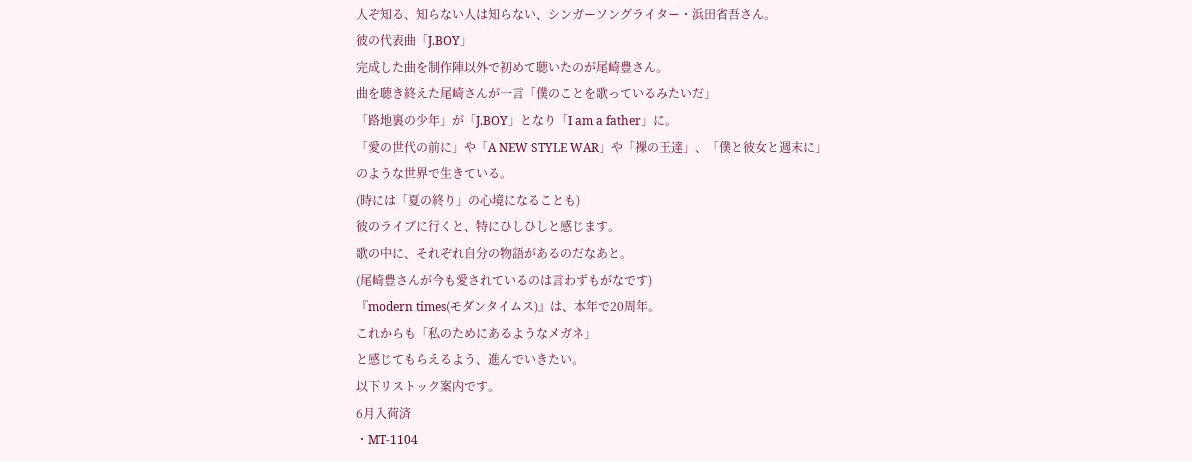人ぞ知る、知らない人は知らない、シンガーソングライター・浜田省吾さん。
彼の代表曲「J.BOY」
完成した曲を制作陣以外で初めて聴いたのが尾崎豊さん。
曲を聴き終えた尾崎さんが一言「僕のことを歌っているみたいだ」
「路地裏の少年」が「J.BOY」となり「I am a father」に。
「愛の世代の前に」や「A NEW STYLE WAR」や「裸の王達」、「僕と彼女と週末に」のような世界で生きている。
(時には「夏の終り」の心境になることも)
彼のライブに行くと、特にひしひしと感じます。
歌の中に、それぞれ自分の物語があるのだなあと。
(尾崎豊さんが今も愛されているのは言わずもがなです)
『modern times(モダンタイムス)』は、本年で20周年。
これからも「私のためにあるようなメガネ」
と感じてもらえるよう、進んでいきたい。
以下リストック案内です。
6月入荷済
・MT-1104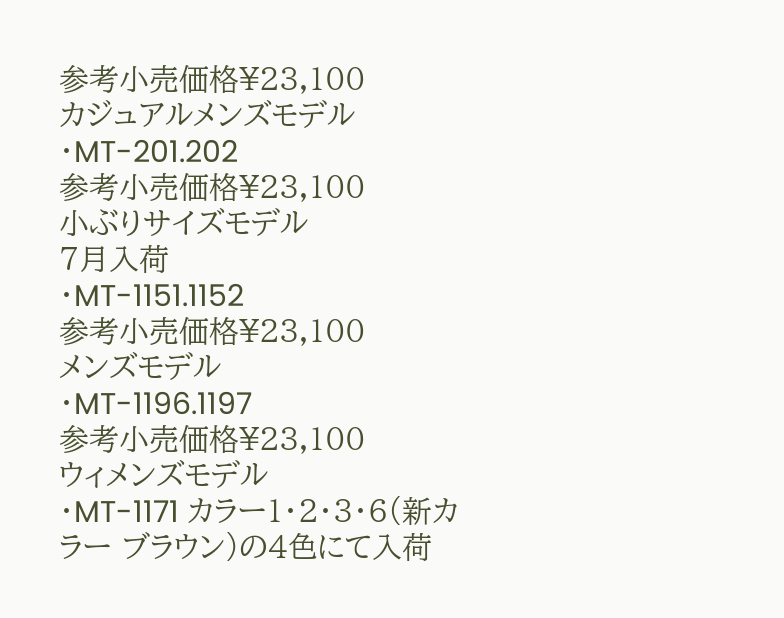参考小売価格¥23,100
カジュアルメンズモデル
・MT-201.202
参考小売価格¥23,100
小ぶりサイズモデル
7月入荷
・MT-1151.1152
参考小売価格¥23,100
メンズモデル
・MT-1196.1197
参考小売価格¥23,100
ウィメンズモデル
・MT-1171 カラー1・2・3・6(新カラー ブラウン)の4色にて入荷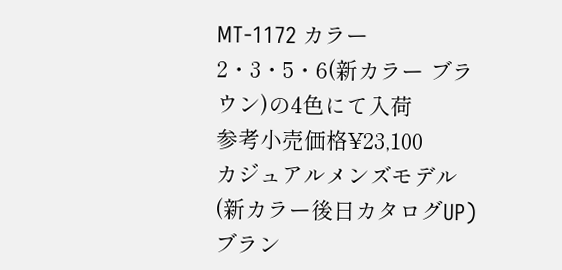MT-1172 カラー2・3・5・6(新カラー ブラウン)の4色にて入荷
参考小売価格¥23,100
カジュアルメンズモデル
(新カラー後日カタログUP)
ブラン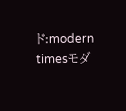ド:modern timesモダ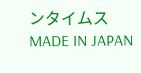ンタイムス
MADE IN JAPAN